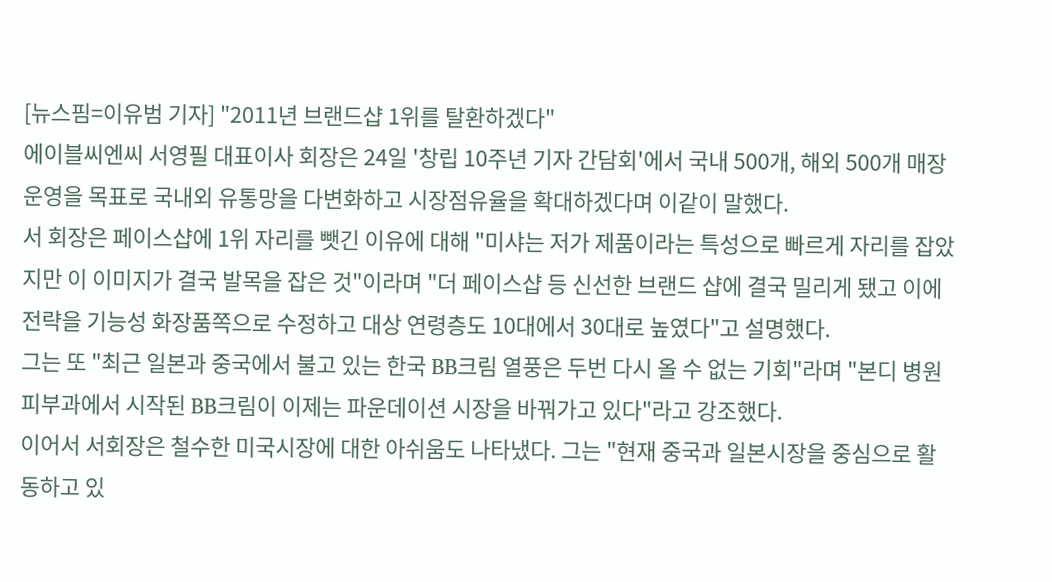[뉴스핌=이유범 기자] "2011년 브랜드샵 1위를 탈환하겠다"
에이블씨엔씨 서영필 대표이사 회장은 24일 '창립 10주년 기자 간담회'에서 국내 500개, 해외 500개 매장 운영을 목표로 국내외 유통망을 다변화하고 시장점유율을 확대하겠다며 이같이 말했다.
서 회장은 페이스샵에 1위 자리를 뺏긴 이유에 대해 "미샤는 저가 제품이라는 특성으로 빠르게 자리를 잡았지만 이 이미지가 결국 발목을 잡은 것"이라며 "더 페이스샵 등 신선한 브랜드 샵에 결국 밀리게 됐고 이에 전략을 기능성 화장품쪽으로 수정하고 대상 연령층도 10대에서 30대로 높였다"고 설명했다.
그는 또 "최근 일본과 중국에서 불고 있는 한국 BB크림 열풍은 두번 다시 올 수 없는 기회"라며 "본디 병원 피부과에서 시작된 BB크림이 이제는 파운데이션 시장을 바꿔가고 있다"라고 강조했다.
이어서 서회장은 철수한 미국시장에 대한 아쉬움도 나타냈다. 그는 "현재 중국과 일본시장을 중심으로 활동하고 있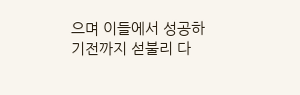으며 이들에서 성공하기전까지 섣불리 다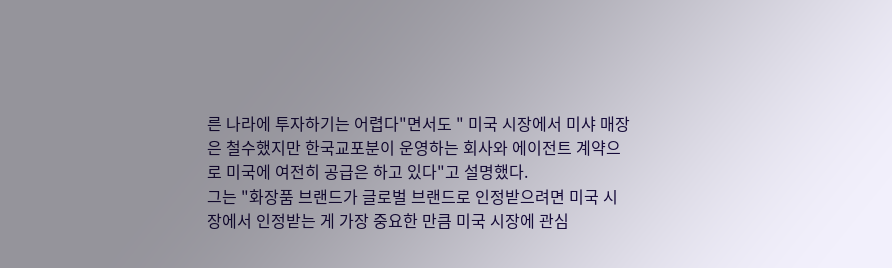른 나라에 투자하기는 어렵다"면서도 " 미국 시장에서 미샤 매장은 철수했지만 한국교포분이 운영하는 회사와 에이전트 계약으로 미국에 여전히 공급은 하고 있다"고 설명했다.
그는 "화장품 브랜드가 글로벌 브랜드로 인정받으려면 미국 시장에서 인정받는 게 가장 중요한 만큼 미국 시장에 관심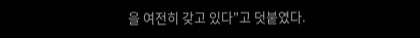을 여전히 갖고 있다"고 덧붙였다.